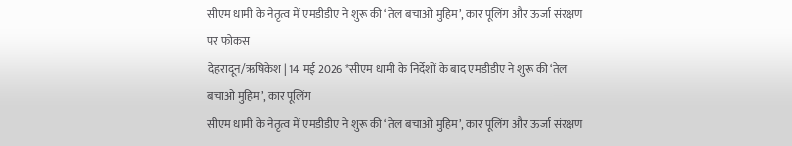सीएम धामी के नेतृत्व में एमडीडीए ने शुरू की ‘तेल बचाओ मुहिम’, कार पूलिंग और ऊर्जा संरक्षण पर फोकस
देहरादून/ऋषिकेश | 14 मई 2026 *सीएम धामी के निर्देशों के बाद एमडीडीए ने शुरू की ‘तेल बचाओ मुहिम’, कार पूलिंग
सीएम धामी के नेतृत्व में एमडीडीए ने शुरू की ‘तेल बचाओ मुहिम’, कार पूलिंग और ऊर्जा संरक्षण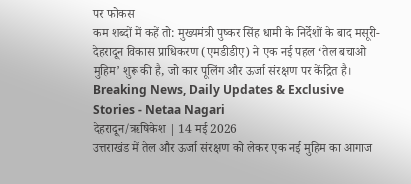पर फोकस
कम शब्दों में कहें तो: मुख्यमंत्री पुष्कर सिंह धामी के निर्देशों के बाद मसूरी-देहरादून विकास प्राधिकरण (एमडीडीए) ने एक नई पहल ‘तेल बचाओ मुहिम’ शुरू की है, जो कार पूलिंग और ऊर्जा संरक्षण पर केंद्रित है। Breaking News, Daily Updates & Exclusive Stories - Netaa Nagari
देहरादून/ऋषिकेश | 14 मई 2026
उत्तराखंड में तेल और ऊर्जा संरक्षण को लेकर एक नई मुहिम का आगाज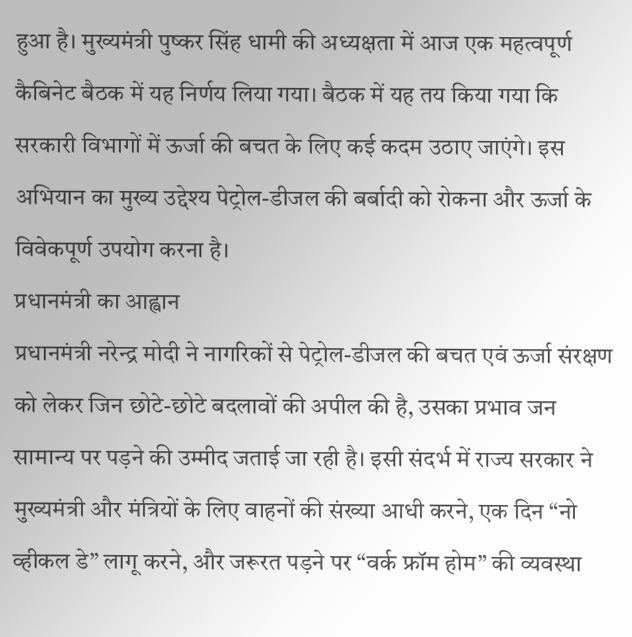हुआ है। मुख्यमंत्री पुष्कर सिंह धामी की अध्यक्षता में आज एक महत्वपूर्ण कैबिनेट बैठक में यह निर्णय लिया गया। बैठक में यह तय किया गया कि सरकारी विभागों में ऊर्जा की बचत के लिए कई कदम उठाए जाएंगे। इस अभियान का मुख्य उद्देश्य पेट्रोल-डीजल की बर्बादी को रोकना और ऊर्जा के विवेकपूर्ण उपयोग करना है।
प्रधानमंत्री का आह्वान
प्रधानमंत्री नरेन्द्र मोदी ने नागरिकों से पेट्रोल-डीजल की बचत एवं ऊर्जा संरक्षण को लेकर जिन छोटे-छोटे बदलावों की अपील की है, उसका प्रभाव जन सामान्य पर पड़ने की उम्मीद जताई जा रही है। इसी संदर्भ में राज्य सरकार ने मुख्यमंत्री और मंत्रियों के लिए वाहनों की संख्या आधी करने, एक दिन “नो व्हीकल डे” लागू करने, और जरूरत पड़ने पर “वर्क फ्रॉम होम” की व्यवस्था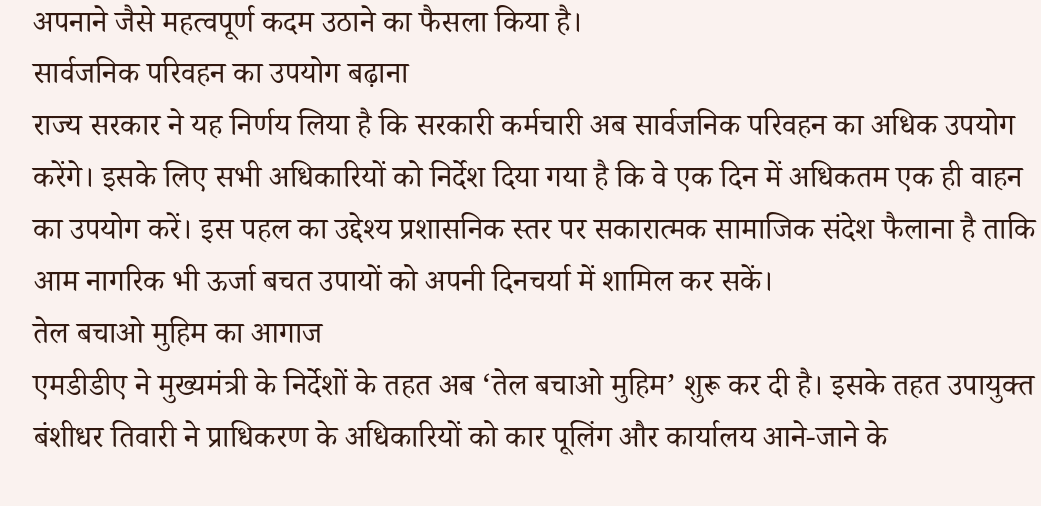अपनाने जैसे महत्वपूर्ण कदम उठाने का फैसला किया है।
सार्वजनिक परिवहन का उपयोग बढ़ाना
राज्य सरकार ने यह निर्णय लिया है कि सरकारी कर्मचारी अब सार्वजनिक परिवहन का अधिक उपयोग करेंगे। इसके लिए सभी अधिकारियों को निर्देश दिया गया है कि वे एक दिन में अधिकतम एक ही वाहन का उपयोग करें। इस पहल का उद्देश्य प्रशासनिक स्तर पर सकारात्मक सामाजिक संदेश फैलाना है ताकि आम नागरिक भी ऊर्जा बचत उपायों को अपनी दिनचर्या में शामिल कर सकें।
तेल बचाओ मुहिम का आगाज
एमडीडीए ने मुख्यमंत्री के निर्देशों के तहत अब ‘तेल बचाओ मुहिम’ शुरू कर दी है। इसके तहत उपायुक्त बंशीधर तिवारी ने प्राधिकरण के अधिकारियों को कार पूलिंग और कार्यालय आने-जाने के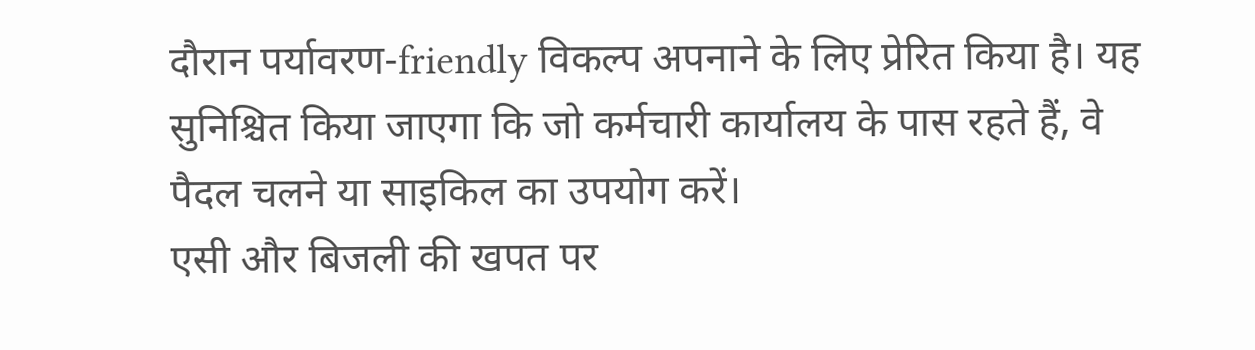दौरान पर्यावरण-friendly विकल्प अपनाने के लिए प्रेरित किया है। यह सुनिश्चित किया जाएगा कि जो कर्मचारी कार्यालय के पास रहते हैं, वे पैदल चलने या साइकिल का उपयोग करें।
एसी और बिजली की खपत पर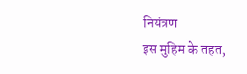नियंत्रण
इस मुहिम के तहत,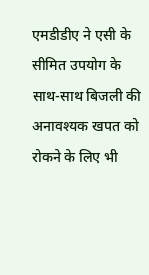एमडीडीए ने एसी के सीमित उपयोग के साथ-साथ बिजली की अनावश्यक खपत को रोकने के लिए भी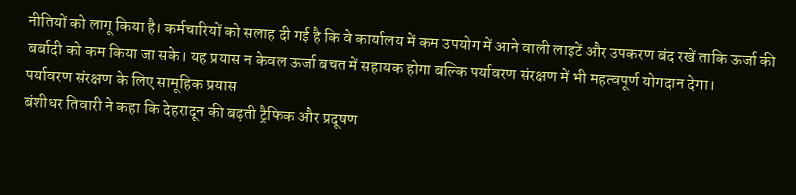नीतियों को लागू किया है। कर्मचारियों को सलाह दी गई है कि वे कार्यालय में कम उपयोग में आने वाली लाइटें और उपकरण बंद रखें ताकि ऊर्जा की बर्बादी को कम किया जा सके। यह प्रयास न केवल ऊर्जा बचत में सहायक होगा बल्कि पर्यावरण संरक्षण में भी महत्वपूर्ण योगदान देगा।
पर्यावरण संरक्षण के लिए सामूहिक प्रयास
बंशीधर तिवारी ने कहा कि देहरादून की बढ़ती ट्रैफिक और प्रदूषण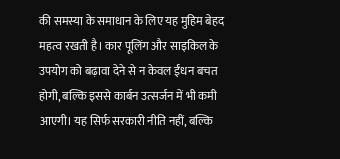की समस्या के समाधान के लिए यह मुहिम बेहद महत्व रखती है। कार पूलिंग और साइकिल के उपयोग को बढ़ावा देने से न केवल ईंधन बचत होगी, बल्कि इससे कार्बन उत्सर्जन में भी कमी आएगी। यह सिर्फ सरकारी नीति नहीं, बल्कि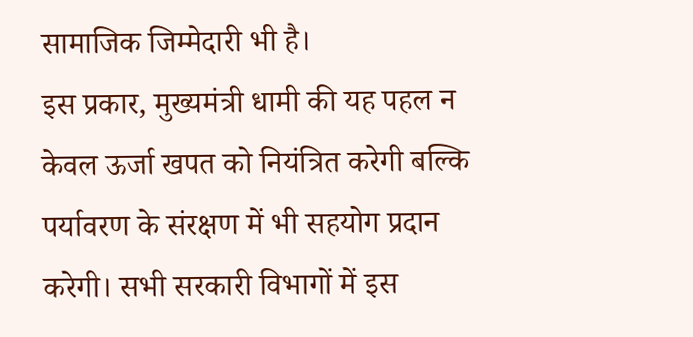सामाजिक जिम्मेदारी भी है।
इस प्रकार, मुख्यमंत्री धामी की यह पहल न केवल ऊर्जा खपत को नियंत्रित करेगी बल्कि पर्यावरण के संरक्षण में भी सहयोग प्रदान करेगी। सभी सरकारी विभागों में इस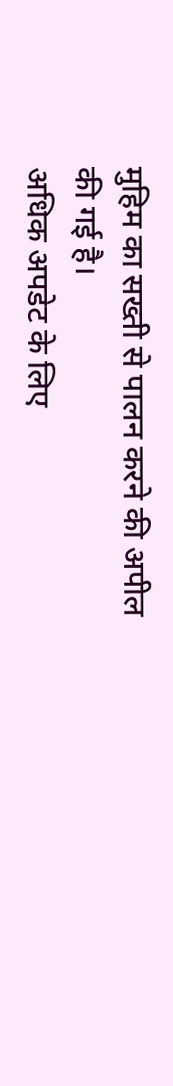मुहिम का सख्ती से पालन करने की अपील की गई है।
अधिक अपडेट के लिए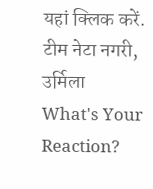यहां क्लिक करें.
टीम नेटा नगरी, उर्मिला
What's Your Reaction?